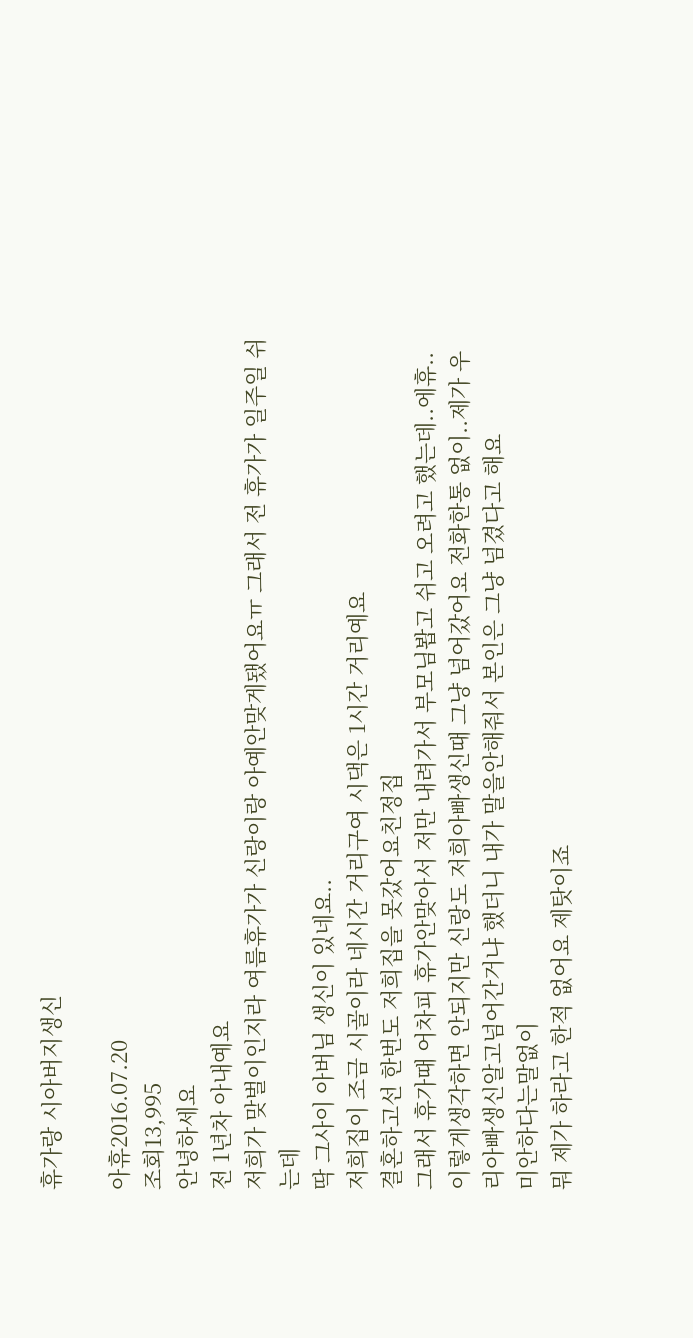휴가랑 시아버지생신

아휴2016.07.20
조회13,995
안녕하세요
전 1년차 아내예요
저희가 맞벌이인지라 여름휴가가 신랑이랑 아예안맞게됐어요ㅠ 그래서 전 휴가가 일주일 쉬는데
딱 그사이 아버님 생신이 있네요..
저희집이 조금 시골이라 네시간 거리구여 시댁은 1시간 거리예요
결혼하고선 한번도 저희집을 못갔어요친정집
그래서 휴가때 어차피 휴가안맞아서 저만 내려가서 부모님봡고 쉬고 오려고 했는데..에휴..
이렇게생각하면 안되지만 신랑도 저희아빠생신때 그냥 넘어갔어요 전화한통 없이..제가 우리아빠생신알고넘어간거냐 했더니 내가 말을안해줘서 본인은 그냥 넘겼다고 해요
미안하다는말없이
뭐 제가 하라고 한적 없어요 제탓이죠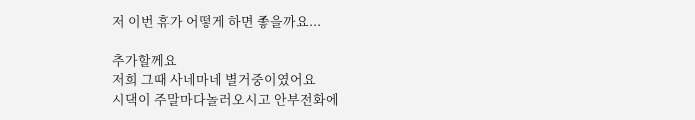저 이번 휴가 어떻게 하면 좋을까요...

추가할께요
저희 그때 사네마네 별거중이였어요
시댁이 주말마다놀러오시고 안부전화에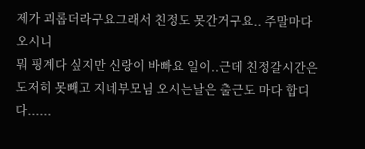제가 괴롭더라구요그래서 친정도 못간거구요.. 주말마다 오시니
뭐 핑계다 싶지만 신랑이 바빠요 일이..근데 친정갈시간은 도저히 못빼고 지네부모님 오시는날은 출근도 마다 합디다......